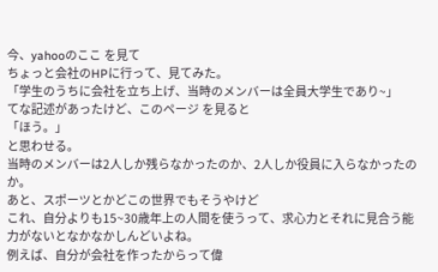今、yahooのここ を見て
ちょっと会社のHPに行って、見てみた。
「学生のうちに会社を立ち上げ、当時のメンバーは全員大学生であり~」
てな記述があったけど、このページ を見ると
「ほう。」
と思わせる。
当時のメンバーは2人しか残らなかったのか、2人しか役員に入らなかったのか。
あと、スポーツとかどこの世界でもそうやけど
これ、自分よりも15~30歳年上の人間を使うって、求心力とそれに見合う能力がないとなかなかしんどいよね。
例えば、自分が会社を作ったからって偉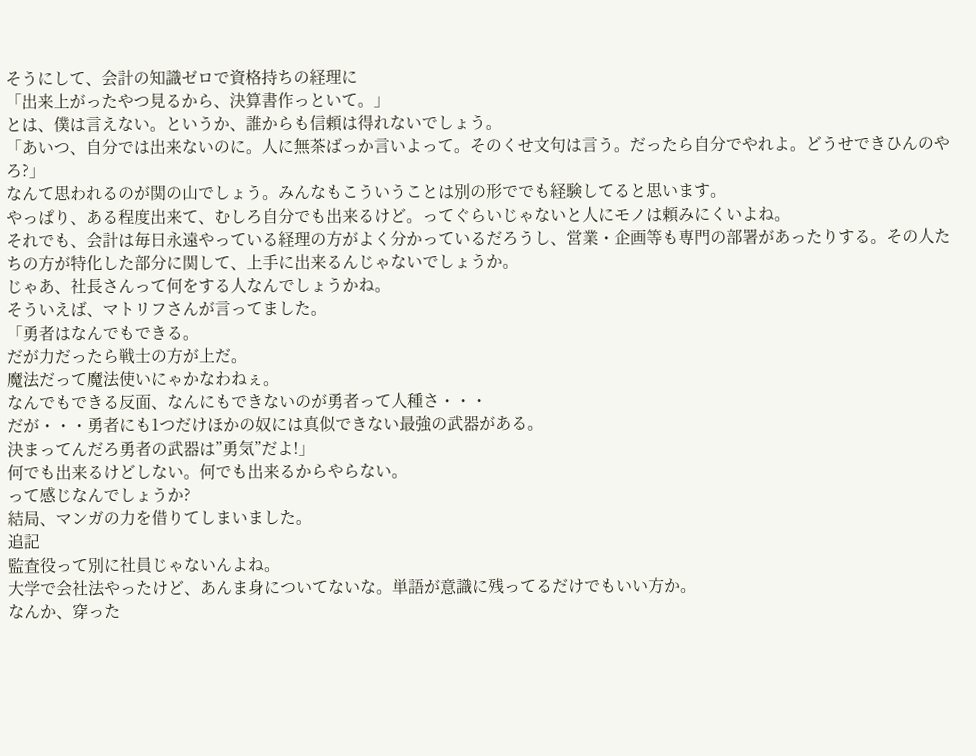そうにして、会計の知識ゼロで資格持ちの経理に
「出来上がったやつ見るから、決算書作っといて。」
とは、僕は言えない。というか、誰からも信頼は得れないでしょう。
「あいつ、自分では出来ないのに。人に無茶ばっか言いよって。そのくせ文句は言う。だったら自分でやれよ。どうせできひんのやろ?」
なんて思われるのが関の山でしょう。みんなもこういうことは別の形ででも経験してると思います。
やっぱり、ある程度出来て、むしろ自分でも出来るけど。ってぐらいじゃないと人にモノは頼みにくいよね。
それでも、会計は毎日永遠やっている経理の方がよく分かっているだろうし、営業・企画等も専門の部署があったりする。その人たちの方が特化した部分に関して、上手に出来るんじゃないでしょうか。
じゃあ、社長さんって何をする人なんでしょうかね。
そういえば、マトリフさんが言ってました。
「勇者はなんでもできる。
だが力だったら戦士の方が上だ。
魔法だって魔法使いにゃかなわねぇ。
なんでもできる反面、なんにもできないのが勇者って人種さ・・・
だが・・・勇者にも1つだけほかの奴には真似できない最強の武器がある。
決まってんだろ勇者の武器は”勇気”だよ!」
何でも出来るけどしない。何でも出来るからやらない。
って感じなんでしょうか?
結局、マンガの力を借りてしまいました。
追記
監査役って別に社員じゃないんよね。
大学で会社法やったけど、あんま身についてないな。単語が意識に残ってるだけでもいい方か。
なんか、穿った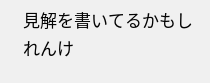見解を書いてるかもしれんけ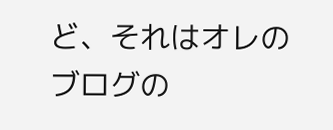ど、それはオレのブログの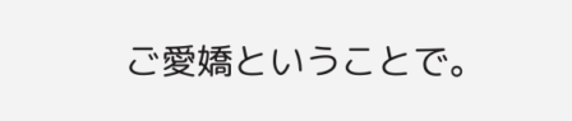ご愛嬌ということで。